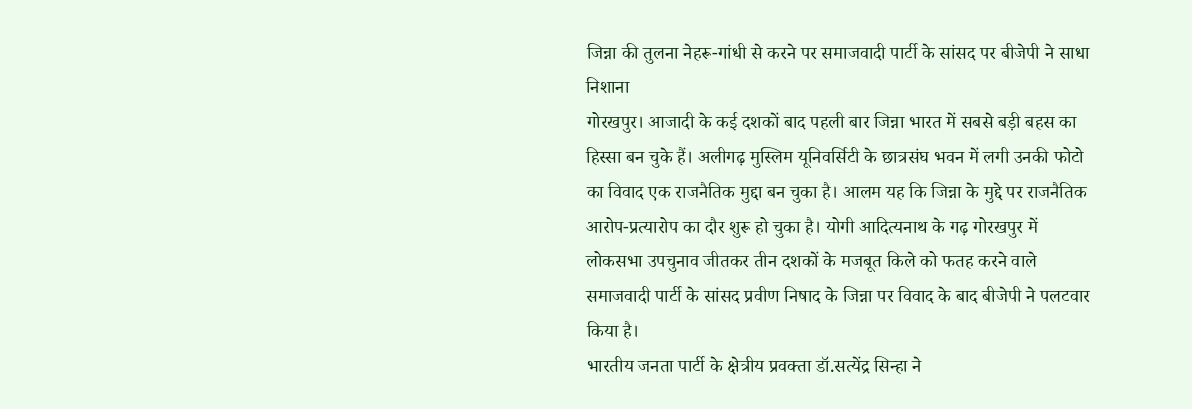जिन्ना की तुलना नेहरू-गांधी से करने पर समाजवादी पार्टी के सांसद पर बीजेपी ने साधा निशाना
गोरखपुर। आजादी के कई दशकों बाद पहली बार जिन्ना भारत में सबसे बड़ी बहस का हिस्सा बन चुके हैं। अलीगढ़ मुस्लिम यूनिवर्सिटी के छात्रसंघ भवन में लगी उनकी फोटो का विवाद एक राजनैतिक मुद्दा बन चुका है। आलम यह कि जिन्ना के मुद्दे पर राजनैतिक आरोप-प्रत्यारोप का दौर शुरू हो चुका है। योगी आदित्यनाथ के गढ़ गोरखपुर में लोकसभा उपचुनाव जीतकर तीन दशकों के मजबूत किले को फतह करने वाले समाजवादी पार्टी के सांसद प्रवीण निषाद के जिन्ना पर विवाद के बाद बीजेपी ने पलटवार किया है।
भारतीय जनता पार्टी के क्षेत्रीय प्रवक्ता डॉ.सत्येंद्र सिन्हा ने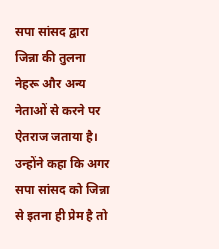सपा सांसद द्वारा जिन्ना की तुलना नेहरू और अन्य नेताओं से करने पर ऐतराज जताया है। उन्होंने कहा कि अगर सपा सांसद को जिन्ना से इतना ही प्रेम है तो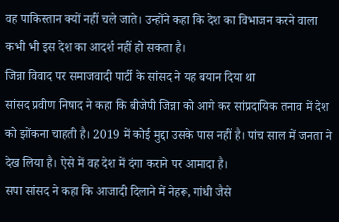वह पाकिस्तान क्यों नहीं चले जाते। उन्होंने कहा कि देश का विभाजन करने वाला कभी भी इस देश का आदर्श नहीं हो सकता है।
जिन्ना विवाद पर समाजवादी पार्टी के सांसद ने यह बयान दिया था
सांसद प्रवीण निषाद ने कहा कि बीजेपी जिन्ना को आगे कर सांप्रदायिक तनाव में देश को झोंकना चाहती है। 2019 में कोई मुद्दा उसके पास नहीं है। पांच साल में जनता ने देख लिया है। ऐसे में वह देश में दंगा कराने पर आमादा है।
सपा सांसद ने कहा कि आजादी दिलाने में नेहरू, गांधी जैसे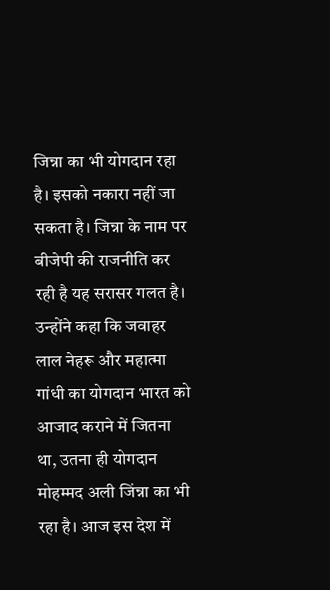जिन्ना का भी योगदान रहा है। इसको नकारा नहीं जा सकता है। जिन्ना के नाम पर बीजेपी की राजनीति कर रही है यह सरासर गलत है। उन्होंने कहा कि जवाहर लाल नेहरू और महात्मा गांधी का योगदान भारत को आजाद कराने में जितना था, उतना ही योगदान मोहम्मद अली जिंन्ना का भी रहा है। आज इस देश में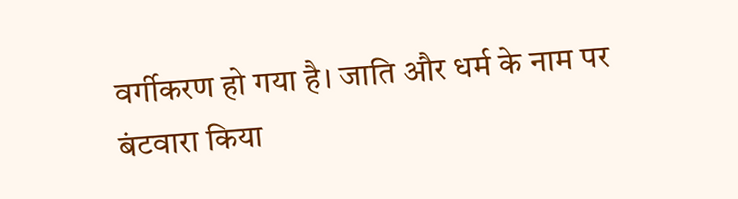वर्गीकरण हो गया है। जाति और धर्म के नाम पर बंटवारा किया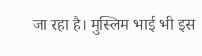जा रहा है। मुस्लिम भाई भी इस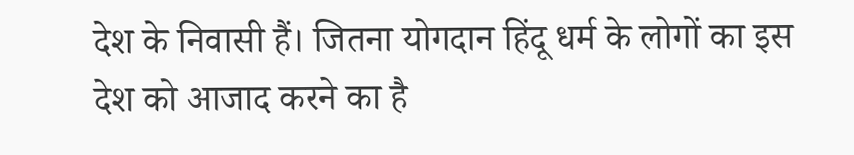देश के निवासी हैं। जितना योगदान हिंदू धर्म के लोगों का इस देश को आजाद करने का है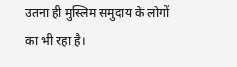उतना ही मुस्लिम समुदाय के लोगों का भी रहा है।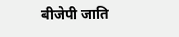बीजेपी जाति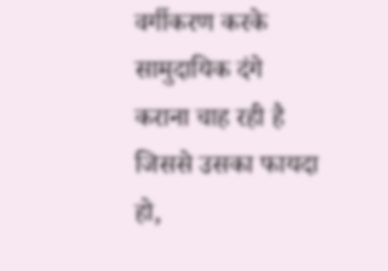वर्गीकरण करके सामुदायिक दंगे कराना चाह रही है जिससे उसका फायदा हो,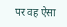पर वह ऐसा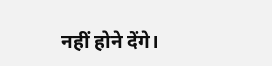नहीं होने देंगे।